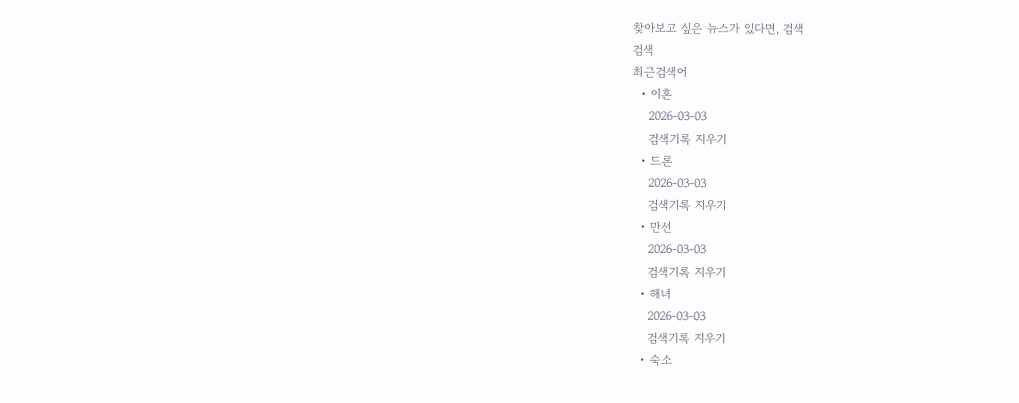찾아보고 싶은 뉴스가 있다면, 검색
검색
최근검색어
  • 이혼
    2026-03-03
    검색기록 지우기
  • 드론
    2026-03-03
    검색기록 지우기
  • 만선
    2026-03-03
    검색기록 지우기
  • 해녀
    2026-03-03
    검색기록 지우기
  • 숙소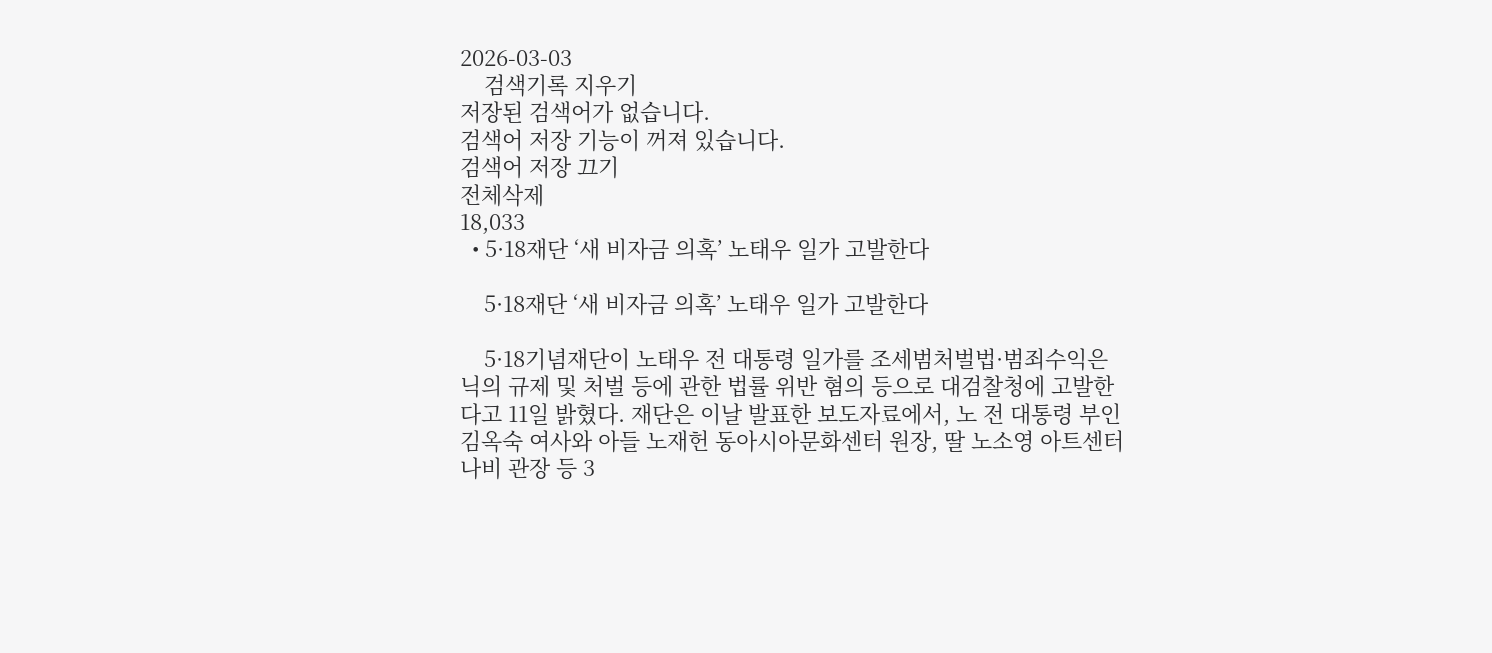2026-03-03
    검색기록 지우기
저장된 검색어가 없습니다.
검색어 저장 기능이 꺼져 있습니다.
검색어 저장 끄기
전체삭제
18,033
  • 5·18재단 ‘새 비자금 의혹’ 노태우 일가 고발한다

    5·18재단 ‘새 비자금 의혹’ 노태우 일가 고발한다

    5·18기념재단이 노태우 전 대통령 일가를 조세범처벌법·범죄수익은닉의 규제 및 처벌 등에 관한 법률 위반 혐의 등으로 대검찰청에 고발한다고 11일 밝혔다. 재단은 이날 발표한 보도자료에서, 노 전 대통령 부인 김옥숙 여사와 아들 노재헌 동아시아문화센터 원장, 딸 노소영 아트센터 나비 관장 등 3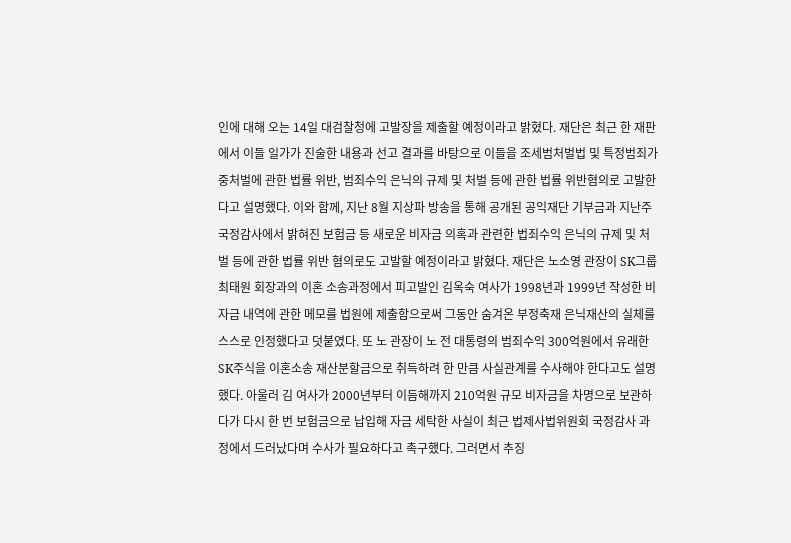인에 대해 오는 14일 대검찰청에 고발장을 제출할 예정이라고 밝혔다. 재단은 최근 한 재판에서 이들 일가가 진술한 내용과 선고 결과를 바탕으로 이들을 조세범처벌법 및 특정범죄가중처벌에 관한 법률 위반, 범죄수익 은닉의 규제 및 처벌 등에 관한 법률 위반혐의로 고발한다고 설명했다. 이와 함께, 지난 8월 지상파 방송을 통해 공개된 공익재단 기부금과 지난주 국정감사에서 밝혀진 보험금 등 새로운 비자금 의혹과 관련한 법죄수익 은닉의 규제 및 처벌 등에 관한 법률 위반 혐의로도 고발할 예정이라고 밝혔다. 재단은 노소영 관장이 SK그룹 최태원 회장과의 이혼 소송과정에서 피고발인 김옥숙 여사가 1998년과 1999년 작성한 비자금 내역에 관한 메모를 법원에 제출함으로써 그동안 숨겨온 부정축재 은닉재산의 실체를 스스로 인정했다고 덧붙였다. 또 노 관장이 노 전 대통령의 범죄수익 300억원에서 유래한 SK주식을 이혼소송 재산분할금으로 취득하려 한 만큼 사실관계를 수사해야 한다고도 설명했다. 아울러 김 여사가 2000년부터 이듬해까지 210억원 규모 비자금을 차명으로 보관하다가 다시 한 번 보험금으로 납입해 자금 세탁한 사실이 최근 법제사법위원회 국정감사 과정에서 드러났다며 수사가 필요하다고 촉구했다. 그러면서 추징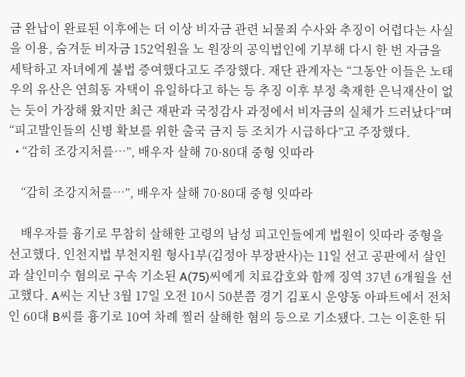금 완납이 완료된 이후에는 더 이상 비자금 관련 뇌물죄 수사와 추징이 어렵다는 사실을 이용, 숨겨둔 비자금 152억원을 노 원장의 공익법인에 기부해 다시 한 번 자금을 세탁하고 자녀에게 불법 증여했다고도 주장했다. 재단 관계자는 “그동안 이들은 노태우의 유산은 연희동 자택이 유일하다고 하는 등 추징 이후 부정 축재한 은닉재산이 없는 듯이 가장해 왔지만 최근 재판과 국정감사 과정에서 비자금의 실체가 드러났다”며 “피고발인들의 신병 확보를 위한 출국 금지 등 조치가 시급하다”고 주장했다.
  • “감히 조강지처를…”, 배우자 살해 70·80대 중형 잇따라

    “감히 조강지처를…”, 배우자 살해 70·80대 중형 잇따라

    배우자를 흉기로 무참히 살해한 고령의 남성 피고인들에게 법원이 잇따라 중형을 선고했다. 인천지법 부천지원 형사1부(김정아 부장판사)는 11일 선고 공판에서 살인과 살인미수 혐의로 구속 기소된 A(75)씨에게 치료감호와 함께 징역 37년 6개월을 선고했다. A씨는 지난 3월 17일 오전 10시 50분쯤 경기 김포시 운양동 아파트에서 전처인 60대 B씨를 흉기로 10여 차례 찔러 살해한 혐의 등으로 기소됐다. 그는 이혼한 뒤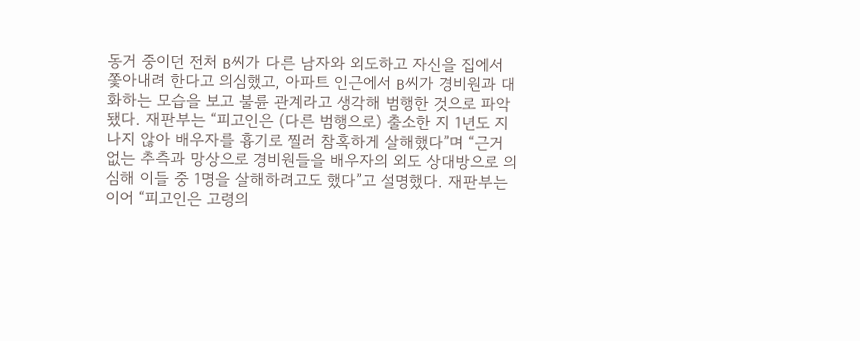동거 중이던 전처 B씨가 다른 남자와 외도하고 자신을 집에서 쫓아내려 한다고 의심했고, 아파트 인근에서 B씨가 경비원과 대화하는 모습을 보고 불륜 관계라고 생각해 범행한 것으로 파악됐다. 재판부는 “피고인은 (다른 범행으로) 출소한 지 1년도 지나지 않아 배우자를 흉기로 찔러 참혹하게 살해했다”며 “근거 없는 추측과 망상으로 경비원들을 배우자의 외도 상대방으로 의심해 이들 중 1명을 살해하려고도 했다”고 설명했다. 재판부는 이어 “피고인은 고령의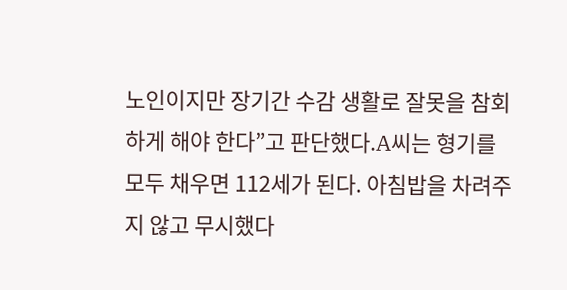노인이지만 장기간 수감 생활로 잘못을 참회하게 해야 한다”고 판단했다.A씨는 형기를 모두 채우면 112세가 된다. 아침밥을 차려주지 않고 무시했다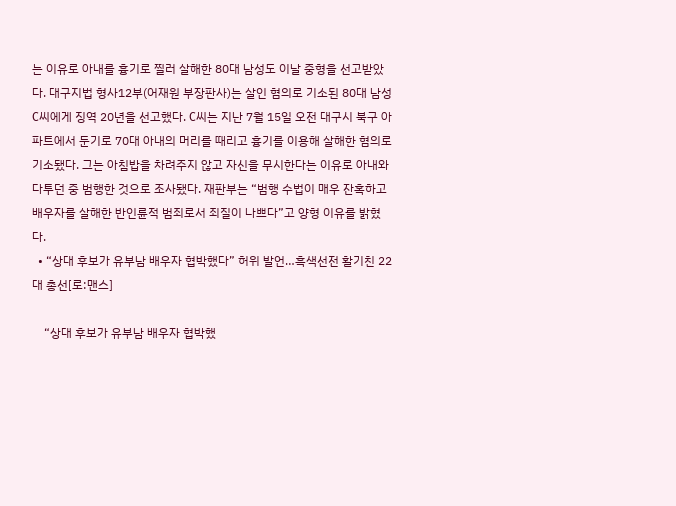는 이유로 아내를 흉기로 찔러 살해한 80대 남성도 이날 중형을 선고받았다. 대구지법 형사12부(어재원 부장판사)는 살인 혐의로 기소된 80대 남성 C씨에게 징역 20년을 선고했다. C씨는 지난 7월 15일 오전 대구시 북구 아파트에서 둔기로 70대 아내의 머리를 때리고 흉기를 이용해 살해한 혐의로 기소됐다. 그는 아침밥을 차려주지 않고 자신을 무시한다는 이유로 아내와 다투던 중 범행한 것으로 조사됐다. 재판부는 “범행 수법이 매우 잔혹하고 배우자를 살해한 반인륜적 범죄로서 죄질이 나쁘다”고 양형 이유를 밝혔다.
  • “상대 후보가 유부남 배우자 협박했다” 허위 발언…흑색선전 활기친 22대 총선[로:맨스]

    “상대 후보가 유부남 배우자 협박했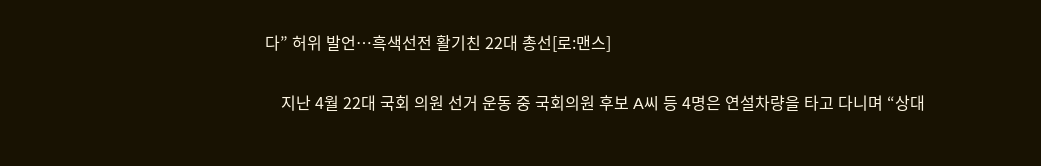다” 허위 발언…흑색선전 활기친 22대 총선[로:맨스]

    지난 4월 22대 국회 의원 선거 운동 중 국회의원 후보 A씨 등 4명은 연설차량을 타고 다니며 “상대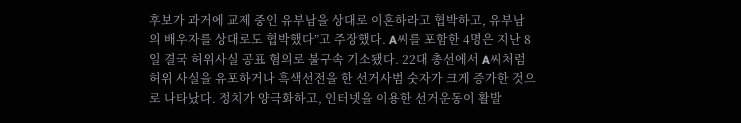후보가 과거에 교제 중인 유부남을 상대로 이혼하라고 협박하고, 유부남의 배우자를 상대로도 협박했다”고 주장했다. A씨를 포함한 4명은 지난 8일 결국 허위사실 공표 혐의로 불구속 기소됐다. 22대 총선에서 A씨처럼 허위 사실을 유포하거나 흑색선전을 한 선거사범 숫자가 크게 증가한 것으로 나타났다. 정치가 양극화하고, 인터넷을 이용한 선거운동이 활발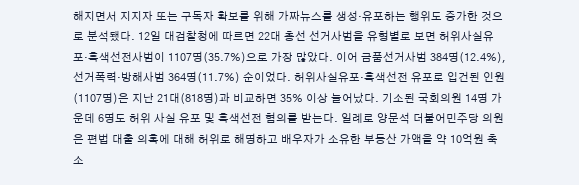해지면서 지지자 또는 구독자 확보를 위해 가짜뉴스를 생성·유포하는 행위도 증가한 것으로 분석됐다. 12일 대검찰청에 따르면 22대 총선 선거사범을 유형별로 보면 허위사실유포·흑색선전사범이 1107명(35.7%)으로 가장 많았다. 이어 금품선거사범 384명(12.4%), 선거폭력·방해사범 364명(11.7%) 순이었다. 허위사실유포·흑색선전 유포로 입건된 인원(1107명)은 지난 21대(818명)과 비교하면 35% 이상 늘어났다. 기소된 국회의원 14명 가운데 6명도 허위 사실 유포 및 흑색선전 혐의를 받는다. 일례로 양문석 더불어민주당 의원은 편법 대출 의혹에 대해 허위로 해명하고 배우자가 소유한 부동산 가액을 약 10억원 축소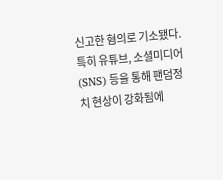신고한 혐의로 기소됐다. 특히 유튜브, 소셜미디어(SNS) 등을 통해 팬덤정치 현상이 강화됨에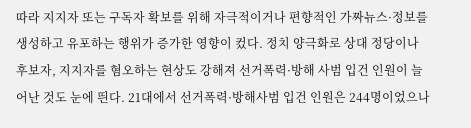따라 지지자 또는 구독자 확보를 위해 자극적이거나 편향적인 가짜뉴스·정보를 생성하고 유포하는 행위가 증가한 영향이 컸다. 정치 양극화로 상대 정당이나 후보자, 지지자를 혐오하는 현상도 강해져 선거폭력·방해 사범 입건 인원이 늘어난 것도 눈에 띈다. 21대에서 선거폭력·방해사범 입건 인원은 244명이었으나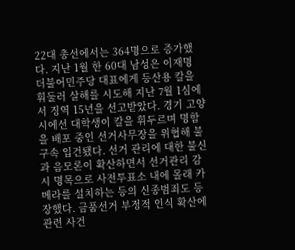22대 총선에서는 364명으로 증가했다. 지난 1월 한 60대 남성은 이재명 더불어민주당 대표에게 등산용 칼을 휘둘러 살해를 시도해 지난 7월 1심에서 징역 15년을 선고받았다. 경기 고양시에선 대학생이 칼을 휘두르며 명함을 배포 중인 선거사무장을 위협해 불구속 입건됐다. 선거 관리에 대한 불신과 음모론이 확산하면서 선거관리 감시 명목으로 사전투표소 내에 몰래 카메라를 설치하는 등의 신종범죄도 등장했다. 금품선거 부정적 인식 확산에 관련 사건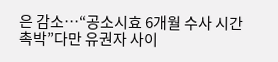은 감소…“공소시효 6개월 수사 시간 촉박”다만 유권자 사이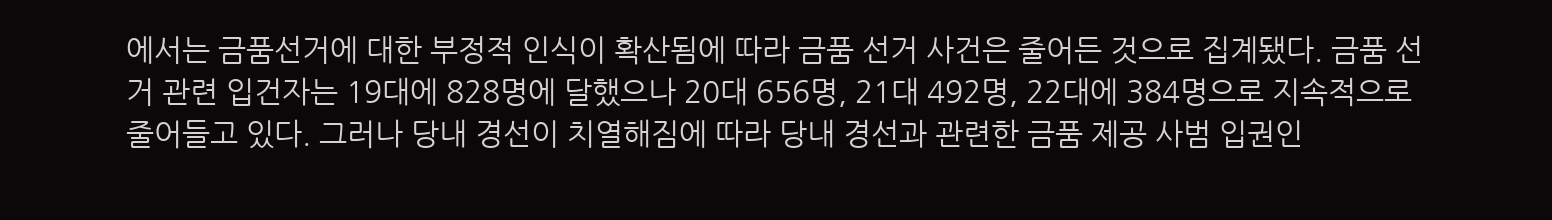에서는 금품선거에 대한 부정적 인식이 확산됨에 따라 금품 선거 사건은 줄어든 것으로 집계됐다. 금품 선거 관련 입건자는 19대에 828명에 달했으나 20대 656명, 21대 492명, 22대에 384명으로 지속적으로 줄어들고 있다. 그러나 당내 경선이 치열해짐에 따라 당내 경선과 관련한 금품 제공 사범 입권인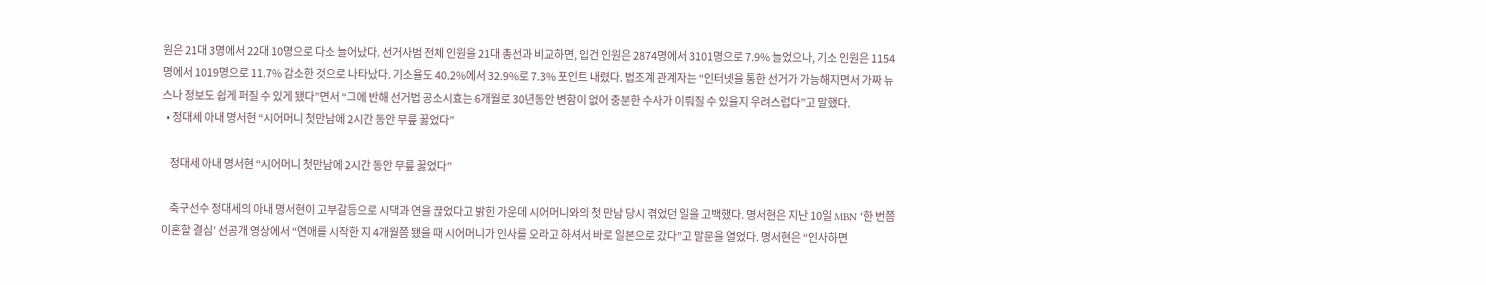원은 21대 3명에서 22대 10명으로 다소 늘어났다. 선거사범 전체 인원을 21대 총선과 비교하면, 입건 인원은 2874명에서 3101명으로 7.9% 늘었으나, 기소 인원은 1154명에서 1019명으로 11.7% 감소한 것으로 나타났다. 기소율도 40.2%에서 32.9%로 7.3% 포인트 내렸다. 법조계 관계자는 “인터넷을 통한 선거가 가능해지면서 가짜 뉴스나 정보도 쉽게 퍼질 수 있게 됐다”면서 “그에 반해 선거법 공소시효는 6개월로 30년동안 변함이 없어 충분한 수사가 이뤄질 수 있을지 우려스럽다”고 말했다.
  • 정대세 아내 명서현 “시어머니 첫만남에 2시간 동안 무릎 꿇었다”

    정대세 아내 명서현 “시어머니 첫만남에 2시간 동안 무릎 꿇었다”

    축구선수 정대세의 아내 명서현이 고부갈등으로 시댁과 연을 끊었다고 밝힌 가운데 시어머니와의 첫 만남 당시 겪었던 일을 고백했다. 명서현은 지난 10일 MBN ‘한 번쯤 이혼할 결심’ 선공개 영상에서 “연애를 시작한 지 4개월쯤 됐을 때 시어머니가 인사를 오라고 하셔서 바로 일본으로 갔다”고 말문을 열었다. 명서현은 “인사하면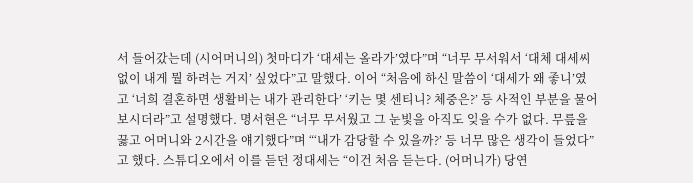서 들어갔는데 (시어머니의) 첫마디가 ‘대세는 올라가’였다”며 “너무 무서워서 ‘대체 대세씨 없이 내게 뭘 하려는 거지’ 싶었다”고 말했다. 이어 “처음에 하신 말씀이 ‘대세가 왜 좋니’였고 ‘너희 결혼하면 생활비는 내가 관리한다’ ‘키는 몇 센티니? 체중은?’ 등 사적인 부분을 물어보시더라”고 설명했다. 명서현은 “너무 무서웠고 그 눈빛을 아직도 잊을 수가 없다. 무릎을 꿇고 어머니와 2시간을 얘기했다”며 “‘내가 감당할 수 있을까?’ 등 너무 많은 생각이 들었다”고 했다. 스튜디오에서 이를 듣던 정대세는 “이건 처음 듣는다. (어머니가) 당연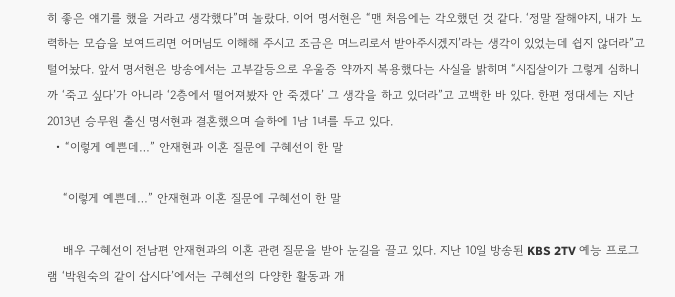히 좋은 얘기를 했을 거라고 생각했다”며 놀랐다. 이어 명서현은 “맨 처음에는 각오했던 것 같다. ‘정말 잘해야지, 내가 노력하는 모습을 보여드리면 어머님도 이해해 주시고 조금은 며느리로서 받아주시겠지’라는 생각이 있었는데 쉽지 않더라”고 털어놨다. 앞서 명서현은 방송에서는 고부갈등으로 우울증 약까지 복용했다는 사실을 밝히며 “시집살이가 그렇게 심하니까 ‘죽고 싶다’가 아니라 ‘2층에서 떨어져봤자 안 죽겠다’ 그 생각을 하고 있더라”고 고백한 바 있다. 한편 정대세는 지난 2013년 승무원 출신 명서현과 결혼했으며 슬하에 1남 1녀를 두고 있다.
  • “이렇게 예쁜데…” 안재현과 이혼 질문에 구혜선이 한 말

    “이렇게 예쁜데…” 안재현과 이혼 질문에 구혜선이 한 말

    배우 구혜선이 전남편 안재현과의 이혼 관련 질문을 받아 눈길을 끌고 있다. 지난 10일 방송된 KBS 2TV 예능 프로그램 ‘박원숙의 같이 삽시다’에서는 구혜선의 다양한 활동과 개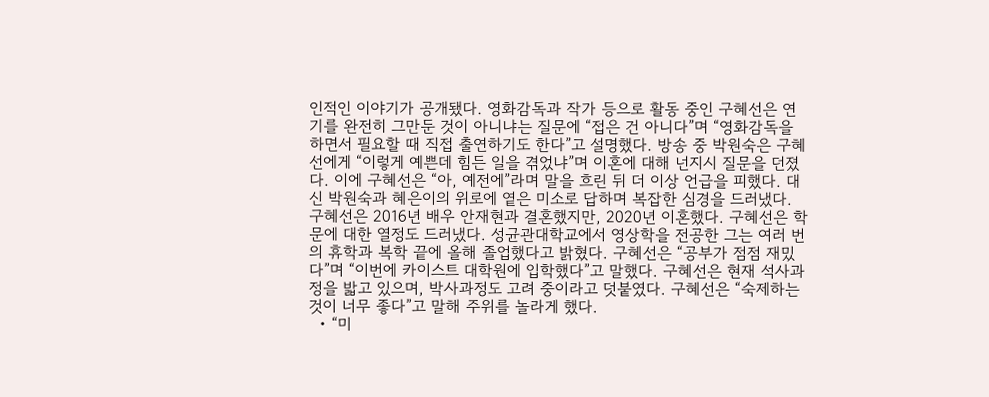인적인 이야기가 공개됐다. 영화감독과 작가 등으로 활동 중인 구혜선은 연기를 완전히 그만둔 것이 아니냐는 질문에 “접은 건 아니다”며 “영화감독을 하면서 필요할 때 직접 출연하기도 한다”고 설명했다. 방송 중 박원숙은 구혜선에게 “이렇게 예쁜데 힘든 일을 겪었냐”며 이혼에 대해 넌지시 질문을 던졌다. 이에 구혜선은 “아, 예전에”라며 말을 흐린 뒤 더 이상 언급을 피했다. 대신 박원숙과 혜은이의 위로에 옅은 미소로 답하며 복잡한 심경을 드러냈다. 구혜선은 2016년 배우 안재현과 결혼했지만, 2020년 이혼했다. 구혜선은 학문에 대한 열정도 드러냈다. 성균관대학교에서 영상학을 전공한 그는 여러 번의 휴학과 복학 끝에 올해 졸업했다고 밝혔다. 구혜선은 “공부가 점점 재밌다”며 “이번에 카이스트 대학원에 입학했다”고 말했다. 구혜선은 현재 석사과정을 밟고 있으며, 박사과정도 고려 중이라고 덧붙였다. 구혜선은 “숙제하는 것이 너무 좋다”고 말해 주위를 놀라게 했다.
  • “미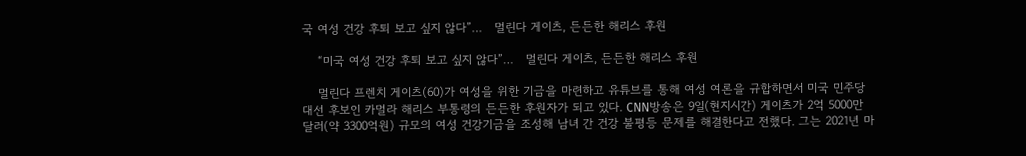국 여성 건강 후퇴 보고 싶지 않다”…   멀린다 게이츠, 든든한 해리스 후원

    “미국 여성 건강 후퇴 보고 싶지 않다”…   멀린다 게이츠, 든든한 해리스 후원

    멀린다 프렌치 게이츠(60)가 여성을 위한 기금을 마련하고 유튜브를 통해 여성 여론을 규합하면서 미국 민주당 대선 후보인 카멀라 해리스 부통령의 든든한 후원자가 되고 있다. CNN방송은 9일(현지시간) 게이츠가 2억 5000만 달러(약 3300억원) 규모의 여성 건강기금을 조성해 남녀 간 건강 불평등 문제를 해결한다고 전했다. 그는 2021년 마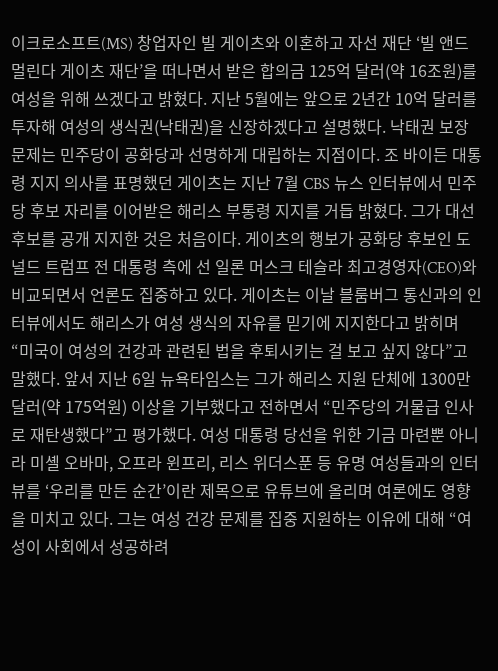이크로소프트(MS) 창업자인 빌 게이츠와 이혼하고 자선 재단 ‘빌 앤드 멀린다 게이츠 재단’을 떠나면서 받은 합의금 125억 달러(약 16조원)를 여성을 위해 쓰겠다고 밝혔다. 지난 5월에는 앞으로 2년간 10억 달러를 투자해 여성의 생식권(낙태권)을 신장하겠다고 설명했다. 낙태권 보장 문제는 민주당이 공화당과 선명하게 대립하는 지점이다. 조 바이든 대통령 지지 의사를 표명했던 게이츠는 지난 7월 CBS 뉴스 인터뷰에서 민주당 후보 자리를 이어받은 해리스 부통령 지지를 거듭 밝혔다. 그가 대선 후보를 공개 지지한 것은 처음이다. 게이츠의 행보가 공화당 후보인 도널드 트럼프 전 대통령 측에 선 일론 머스크 테슬라 최고경영자(CEO)와 비교되면서 언론도 집중하고 있다. 게이츠는 이날 블룸버그 통신과의 인터뷰에서도 해리스가 여성 생식의 자유를 믿기에 지지한다고 밝히며 “미국이 여성의 건강과 관련된 법을 후퇴시키는 걸 보고 싶지 않다”고 말했다. 앞서 지난 6일 뉴욕타임스는 그가 해리스 지원 단체에 1300만 달러(약 175억원) 이상을 기부했다고 전하면서 “민주당의 거물급 인사로 재탄생했다”고 평가했다. 여성 대통령 당선을 위한 기금 마련뿐 아니라 미셸 오바마, 오프라 윈프리, 리스 위더스푼 등 유명 여성들과의 인터뷰를 ‘우리를 만든 순간’이란 제목으로 유튜브에 올리며 여론에도 영향을 미치고 있다. 그는 여성 건강 문제를 집중 지원하는 이유에 대해 “여성이 사회에서 성공하려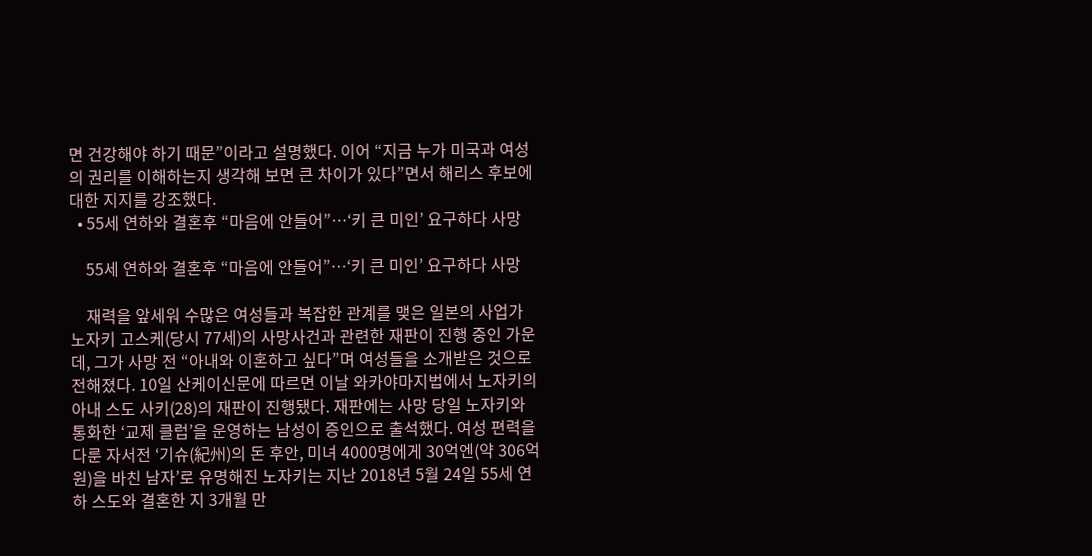면 건강해야 하기 때문”이라고 설명했다. 이어 “지금 누가 미국과 여성의 권리를 이해하는지 생각해 보면 큰 차이가 있다”면서 해리스 후보에 대한 지지를 강조했다.
  • 55세 연하와 결혼후 “마음에 안들어”…‘키 큰 미인’ 요구하다 사망

    55세 연하와 결혼후 “마음에 안들어”…‘키 큰 미인’ 요구하다 사망

    재력을 앞세워 수많은 여성들과 복잡한 관계를 맺은 일본의 사업가 노자키 고스케(당시 77세)의 사망사건과 관련한 재판이 진행 중인 가운데, 그가 사망 전 “아내와 이혼하고 싶다”며 여성들을 소개받은 것으로 전해졌다. 10일 산케이신문에 따르면 이날 와카야마지법에서 노자키의 아내 스도 사키(28)의 재판이 진행됐다. 재판에는 사망 당일 노자키와 통화한 ‘교제 클럽’을 운영하는 남성이 증인으로 출석했다. 여성 편력을 다룬 자서전 ‘기슈(紀州)의 돈 후안, 미녀 4000명에게 30억엔(약 306억원)을 바친 남자’로 유명해진 노자키는 지난 2018년 5월 24일 55세 연하 스도와 결혼한 지 3개월 만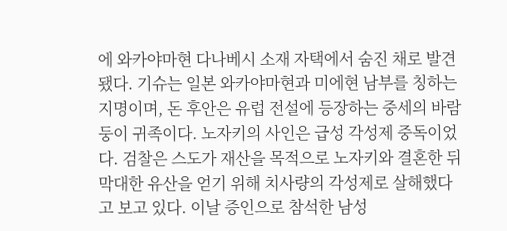에 와카야마현 다나베시 소재 자택에서 숨진 채로 발견됐다. 기슈는 일본 와카야마현과 미에현 남부를 칭하는 지명이며, 돈 후안은 유럽 전설에 등장하는 중세의 바람둥이 귀족이다. 노자키의 사인은 급성 각성제 중독이었다. 검찰은 스도가 재산을 목적으로 노자키와 결혼한 뒤 막대한 유산을 얻기 위해 치사량의 각성제로 살해했다고 보고 있다. 이날 증인으로 참석한 남성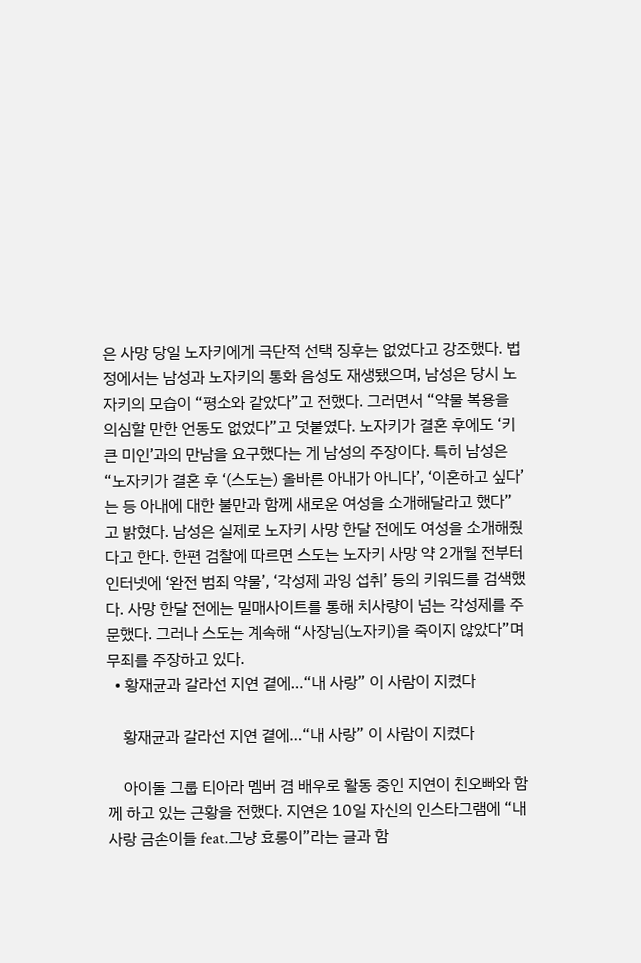은 사망 당일 노자키에게 극단적 선택 징후는 없었다고 강조했다. 법정에서는 남성과 노자키의 통화 음성도 재생됐으며, 남성은 당시 노자키의 모습이 “평소와 같았다”고 전했다. 그러면서 “약물 복용을 의심할 만한 언동도 없었다”고 덧붙였다. 노자키가 결혼 후에도 ‘키 큰 미인’과의 만남을 요구했다는 게 남성의 주장이다. 특히 남성은 “노자키가 결혼 후 ‘(스도는) 올바른 아내가 아니다’, ‘이혼하고 싶다’는 등 아내에 대한 불만과 함께 새로운 여성을 소개해달라고 했다”고 밝혔다. 남성은 실제로 노자키 사망 한달 전에도 여성을 소개해줬다고 한다. 한편 검찰에 따르면 스도는 노자키 사망 약 2개월 전부터 인터넷에 ‘완전 범죄 약물’, ‘각성제 과잉 섭취’ 등의 키워드를 검색했다. 사망 한달 전에는 밀매사이트를 통해 치사량이 넘는 각성제를 주문했다. 그러나 스도는 계속해 “사장님(노자키)을 죽이지 않았다”며 무죄를 주장하고 있다.
  • 황재균과 갈라선 지연 곁에…“내 사랑” 이 사람이 지켰다

    황재균과 갈라선 지연 곁에…“내 사랑” 이 사람이 지켰다

    아이돌 그룹 티아라 멤버 겸 배우로 활동 중인 지연이 친오빠와 함께 하고 있는 근황을 전했다. 지연은 10일 자신의 인스타그램에 “내 사랑 금손이들 feat.그냥 효롱이”라는 글과 함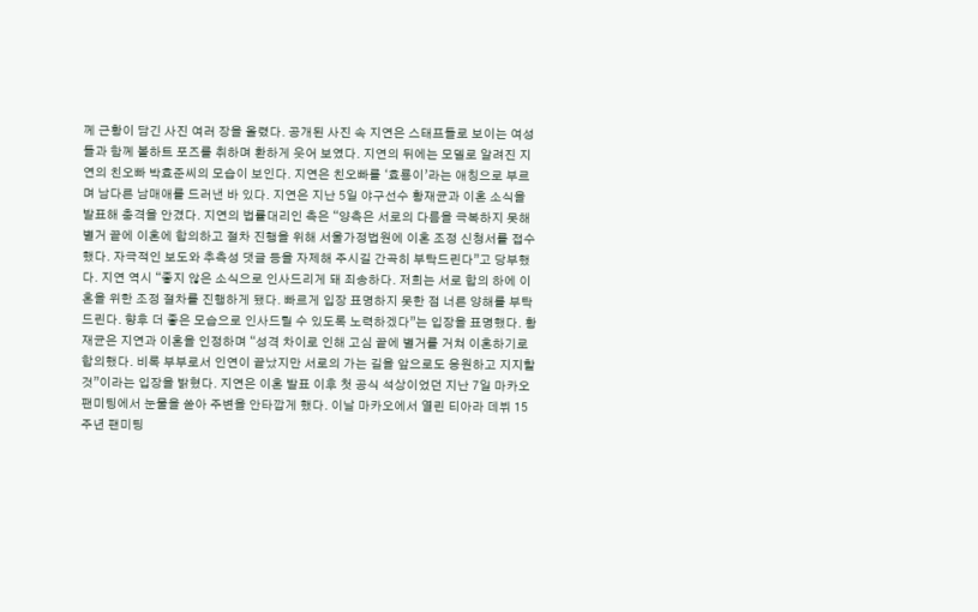께 근황이 담긴 사진 여러 장을 올렸다. 공개된 사진 속 지연은 스태프들로 보이는 여성들과 함께 볼하트 포즈를 취하며 환하게 웃어 보였다. 지연의 뒤에는 모델로 알려진 지연의 친오빠 박효준씨의 모습이 보인다. 지연은 친오빠를 ‘효룡이’라는 애칭으로 부르며 남다른 남매애를 드러낸 바 있다. 지연은 지난 5일 야구선수 황재균과 이혼 소식을 발표해 충격을 안겼다. 지연의 법률대리인 측은 “양측은 서로의 다름을 극복하지 못해 별거 끝에 이혼에 합의하고 절차 진행을 위해 서울가정법원에 이혼 조정 신청서를 접수했다. 자극적인 보도와 추측성 댓글 등을 자제해 주시길 간곡히 부탁드린다”고 당부했다. 지연 역시 “좋지 않은 소식으로 인사드리게 돼 죄송하다. 저희는 서로 합의 하에 이혼을 위한 조정 절차를 진행하게 됐다. 빠르게 입장 표명하지 못한 점 너른 양해를 부탁드린다. 향후 더 좋은 모습으로 인사드릴 수 있도록 노력하겠다”는 입장을 표명했다. 황재균은 지연과 이혼을 인정하며 “성격 차이로 인해 고심 끝에 별거를 거쳐 이혼하기로 합의했다. 비록 부부로서 인연이 끝났지만 서로의 가는 길을 앞으로도 응원하고 지지할 것”이라는 입장을 밝혔다. 지연은 이혼 발표 이후 첫 공식 석상이었던 지난 7일 마카오 팬미팅에서 눈물을 쏟아 주변을 안타깝게 했다. 이날 마카오에서 열린 티아라 데뷔 15주년 팬미팅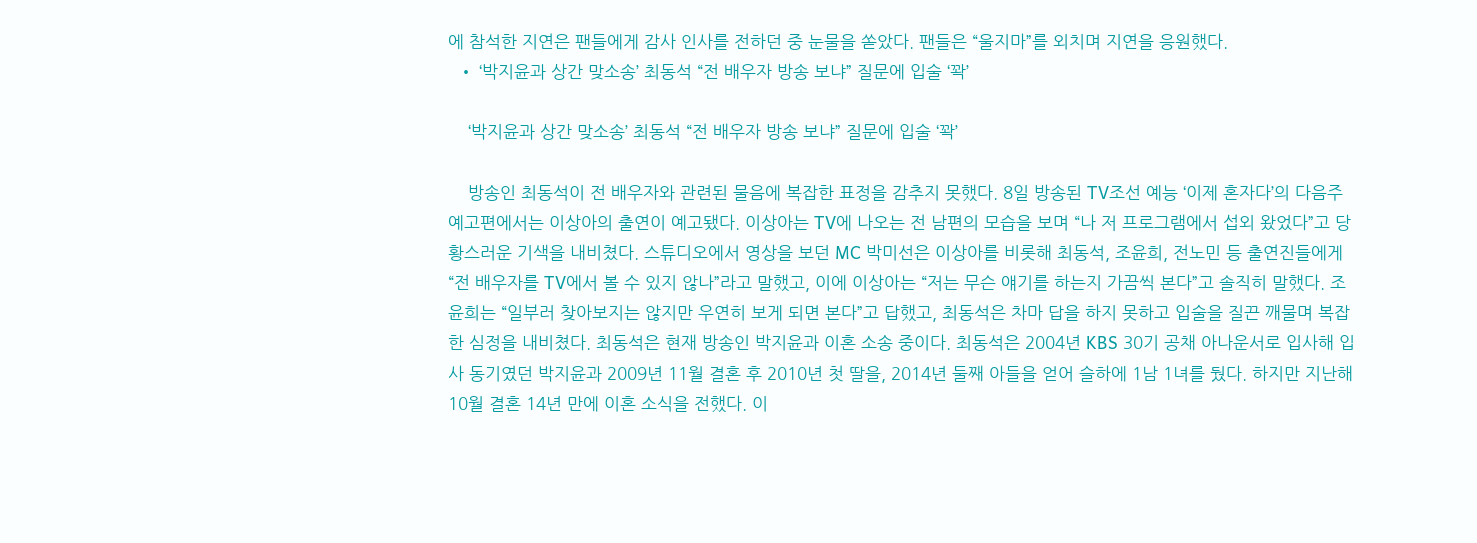에 참석한 지연은 팬들에게 감사 인사를 전하던 중 눈물을 쏟았다. 팬들은 “울지마”를 외치며 지연을 응원했다.
  • ‘박지윤과 상간 맞소송’ 최동석 “전 배우자 방송 보냐” 질문에 입술 ‘꽉’

    ‘박지윤과 상간 맞소송’ 최동석 “전 배우자 방송 보냐” 질문에 입술 ‘꽉’

    방송인 최동석이 전 배우자와 관련된 물음에 복잡한 표정을 감추지 못했다. 8일 방송된 TV조선 예능 ‘이제 혼자다’의 다음주 예고편에서는 이상아의 출연이 예고됐다. 이상아는 TV에 나오는 전 남편의 모습을 보며 “나 저 프로그램에서 섭외 왔었다”고 당황스러운 기색을 내비쳤다. 스튜디오에서 영상을 보던 MC 박미선은 이상아를 비롯해 최동석, 조윤희, 전노민 등 출연진들에게 “전 배우자를 TV에서 볼 수 있지 않나”라고 말했고, 이에 이상아는 “저는 무슨 얘기를 하는지 가끔씩 본다”고 솔직히 말했다. 조윤희는 “일부러 찾아보지는 않지만 우연히 보게 되면 본다”고 답했고, 최동석은 차마 답을 하지 못하고 입술을 질끈 깨물며 복잡한 심정을 내비쳤다. 최동석은 현재 방송인 박지윤과 이혼 소송 중이다. 최동석은 2004년 KBS 30기 공채 아나운서로 입사해 입사 동기였던 박지윤과 2009년 11월 결혼 후 2010년 첫 딸을, 2014년 둘째 아들을 얻어 슬하에 1남 1녀를 뒀다. 하지만 지난해 10월 결혼 14년 만에 이혼 소식을 전했다. 이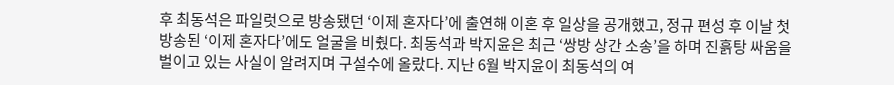후 최동석은 파일럿으로 방송됐던 ‘이제 혼자다’에 출연해 이혼 후 일상을 공개했고, 정규 편성 후 이날 첫 방송된 ‘이제 혼자다’에도 얼굴을 비췄다. 최동석과 박지윤은 최근 ‘쌍방 상간 소송’을 하며 진흙탕 싸움을 벌이고 있는 사실이 알려지며 구설수에 올랐다. 지난 6월 박지윤이 최동석의 여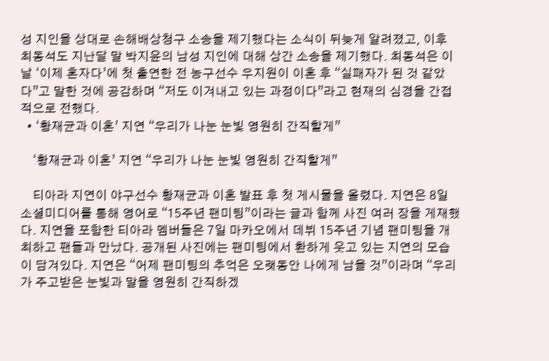성 지인을 상대로 손해배상청구 소송을 제기했다는 소식이 뒤늦게 알려졌고, 이후 최동석도 지난달 말 박지윤의 남성 지인에 대해 상간 소송을 제기했다. 최동석은 이날 ‘이제 혼자다’에 첫 출연한 전 농구선수 우지원이 이혼 후 “실패자가 된 것 같았다”고 말한 것에 공감하며 “저도 이겨내고 있는 과정이다”라고 현재의 심경을 간접적으로 전했다.
  • ‘황재균과 이혼’ 지연 “우리가 나눈 눈빛 영원히 간직할게”

    ‘황재균과 이혼’ 지연 “우리가 나눈 눈빛 영원히 간직할게”

    티아라 지연이 야구선수 황재균과 이혼 발표 후 첫 게시물을 올렸다. 지연은 8일 소셜미디어를 통해 영어로 “15주년 팬미팅”이라는 글과 함께 사진 여러 장을 게재했다. 지연을 포함한 티아라 멤버들은 7일 마카오에서 데뷔 15주년 기념 팬미팅을 개최하고 팬들과 만났다. 공개된 사진에는 팬미팅에서 환하게 웃고 있는 지연의 모습이 담겨있다. 지연은 “어제 팬미팅의 추억은 오랫동안 나에게 남을 것”이라며 “우리가 주고받은 눈빛과 말을 영원히 간직하겠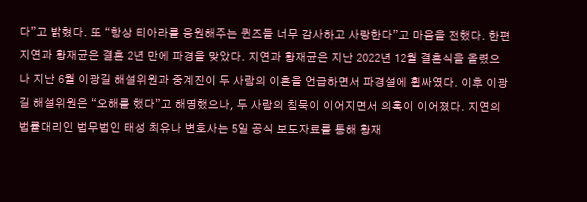다”고 밝혔다. 또 “항상 티아라를 응원해주는 퀸즈들 너무 감사하고 사랑한다”고 마음을 전했다. 한편 지연과 황재균은 결혼 2년 만에 파경을 맞았다. 지연과 황재균은 지난 2022년 12월 결혼식을 올렸으나 지난 6월 이광길 해설위원과 중계진이 두 사람의 이혼을 언급하면서 파경설에 휩싸였다. 이후 이광길 해설위원은 “오해를 했다”고 해명했으나, 두 사람의 침묵이 이어지면서 의혹이 이어졌다. 지연의 법률대리인 법무법인 태성 최유나 변호사는 5일 공식 보도자료를 통해 황재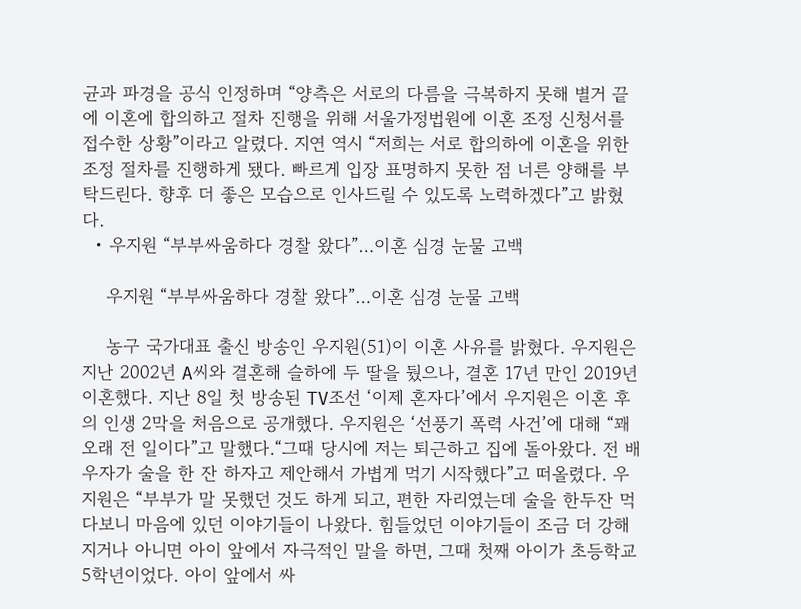균과 파경을 공식 인정하며 “양측은 서로의 다름을 극복하지 못해 별거 끝에 이혼에 합의하고 절차 진행을 위해 서울가정법원에 이혼 조정 신청서를 접수한 상황”이라고 알렸다. 지연 역시 “저희는 서로 합의하에 이혼을 위한 조정 절차를 진행하게 됐다. 빠르게 입장 표명하지 못한 점 너른 양해를 부탁드린다. 향후 더 좋은 모습으로 인사드릴 수 있도록 노력하겠다”고 밝혔다.
  • 우지원 “부부싸움하다 경찰 왔다”…이혼 심경 눈물 고백

    우지원 “부부싸움하다 경찰 왔다”…이혼 심경 눈물 고백

    농구 국가대표 출신 방송인 우지원(51)이 이혼 사유를 밝혔다. 우지원은 지난 2002년 A씨와 결혼해 슬하에 두 딸을 뒀으나, 결혼 17년 만인 2019년 이혼했다. 지난 8일 첫 방송된 TV조선 ‘이제 혼자다’에서 우지원은 이혼 후의 인생 2막을 처음으로 공개했다. 우지원은 ‘선풍기 폭력 사건’에 대해 “꽤 오래 전 일이다”고 말했다.“그때 당시에 저는 퇴근하고 집에 돌아왔다. 전 배우자가 술을 한 잔 하자고 제안해서 가볍게 먹기 시작했다”고 떠올렸다. 우지원은 “부부가 말 못했던 것도 하게 되고, 편한 자리였는데 술을 한두잔 먹다보니 마음에 있던 이야기들이 나왔다. 힘들었던 이야기들이 조금 더 강해지거나 아니면 아이 앞에서 자극적인 말을 하면, 그때 첫째 아이가 초등학교 5학년이었다. 아이 앞에서 싸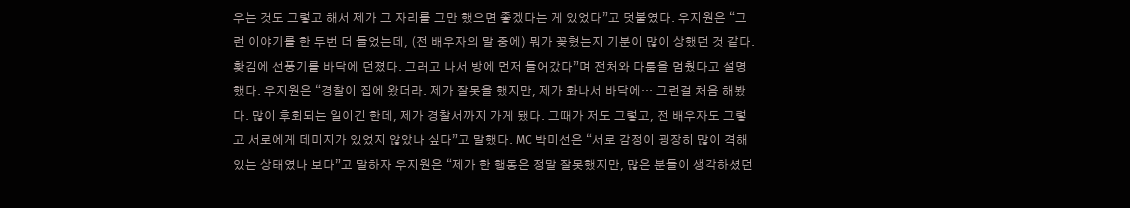우는 것도 그렇고 해서 제가 그 자리를 그만 했으면 좋겠다는 게 있었다”고 덧붙였다. 우지원은 “그런 이야기를 한 두번 더 들었는데, (전 배우자의 말 중에) 뭐가 꽂혔는지 기분이 많이 상했던 것 같다. 홧김에 선풍기를 바닥에 던졌다. 그러고 나서 방에 먼저 들어갔다”며 전처와 다툼을 멈췄다고 설명했다. 우지원은 “경찰이 집에 왔더라. 제가 잘못을 했지만, 제가 화나서 바닥에··· 그런걸 처음 해봤다. 많이 후회되는 일이긴 한데, 제가 경찰서까지 가게 됐다. 그때가 저도 그렇고, 전 배우자도 그렇고 서로에게 데미지가 있었지 않았나 싶다”고 말했다. MC 박미선은 “서로 감정이 굉장히 많이 격해있는 상태였나 보다”고 말하자 우지원은 “제가 한 행동은 정말 잘못했지만, 많은 분들이 생각하셨던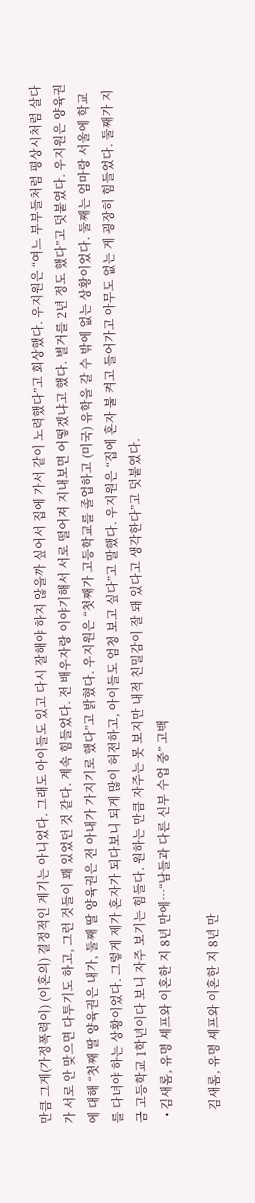만큼 그게(가정폭력이) (이혼의) 결정적인 계기는 아니었다. 그래도 아이들도 있고 다시 잘해야 하지 않을까 싶어서 집에 가서 같이 노력했다”고 회상했다. 우지원은 “여느 부부들처럼 평상시처럼 살다가 서로 안 맞으면 다투기도 하고, 그런 것들이 꽤 있었던 것 같다. 계속 힘들었다. 전 배우자랑 이야기해서 서로 떨어져 지내보면 어떻겠냐고 했다. 별거를 2년 정도 했다”고 덧붙였다. 우지원은 양육권에 대해 “첫째 딸 양육권은 내가, 둘째 딸 양육권은 전 아내가 가지기로 했다”고 밝혔다. 우지원은 “첫째가 고등학교를 졸업하고 (미국) 유학을 갈 수 밖에 없는 상황이었다. 둘째는 엄마랑 서울에 학교를 다녀야 하는 상황이었다. 그렇게 제가 혼자가 되다보니 되게 많이 허전하고, 아이들도 엄청 보고 싶다”고 말했다. 우지원은 “집에 혼자 불 켜고 들어가고 아무도 없는 게 굉장히 힘들었다. 둘째가 지금 고등학교 1학년이다 보니 자주 보기는 힘들다. 원하는 만큼 자주는 못 보지만 내적 친밀감이 잘 돼 있다고 생각한다”고 덧붙였다.
  • 김새롬, 유명 셰프와 이혼한 지 8년 만에…“남들과 다른 신부 수업 중” 고백

    김새롬, 유명 셰프와 이혼한 지 8년 만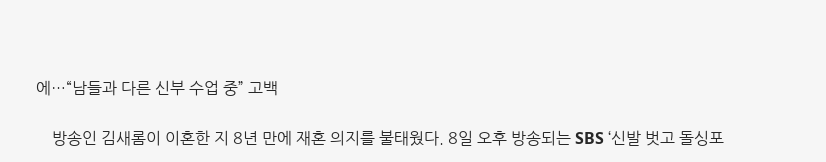에…“남들과 다른 신부 수업 중” 고백

    방송인 김새롬이 이혼한 지 8년 만에 재혼 의지를 불태웠다. 8일 오후 방송되는 SBS ‘신발 벗고 돌싱포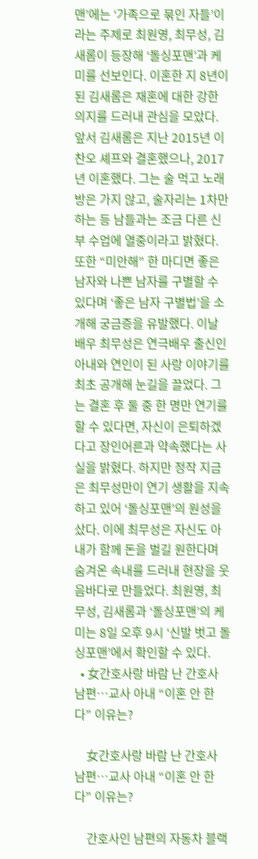맨’에는 ‘가족으로 묶인 자들’이라는 주제로 최원영, 최무성, 김새롬이 등장해 ‘돌싱포맨’과 케미를 선보인다. 이혼한 지 8년이 된 김새롬은 재혼에 대한 강한 의지를 드러내 관심을 모았다. 앞서 김새롬은 지난 2015년 이찬오 셰프와 결혼했으나, 2017년 이혼했다. 그는 술 먹고 노래방은 가지 않고, 술자리는 1차만 하는 등 남들과는 조금 다른 신부 수업에 열중이라고 밝혔다. 또한 “미안해” 한 마디면 좋은 남자와 나쁜 남자를 구별할 수 있다며 ‘좋은 남자 구별법’을 소개해 궁금증을 유발했다. 이날 배우 최무성은 연극배우 출신인 아내와 연인이 된 사랑 이야기를 최초 공개해 눈길을 끌었다. 그는 결혼 후 둘 중 한 명만 연기를 할 수 있다면, 자신이 은퇴하겠다고 장인어른과 약속했다는 사실을 밝혔다. 하지만 정작 지금은 최무성만이 연기 생활을 지속하고 있어 ‘돌싱포맨’의 원성을 샀다. 이에 최무성은 자신도 아내가 함께 돈을 벌길 원한다며 숨겨온 속내를 드러내 현장을 웃음바다로 만들었다. 최원영, 최무성, 김새롬과 ‘돌싱포맨’의 케미는 8일 오후 9시 ‘신발 벗고 돌싱포맨’에서 확인할 수 있다.
  • 女간호사랑 바람 난 간호사 남편…교사 아내 “이혼 안 한다” 이유는?

    女간호사랑 바람 난 간호사 남편…교사 아내 “이혼 안 한다” 이유는?

    간호사인 남편의 자동차 블랙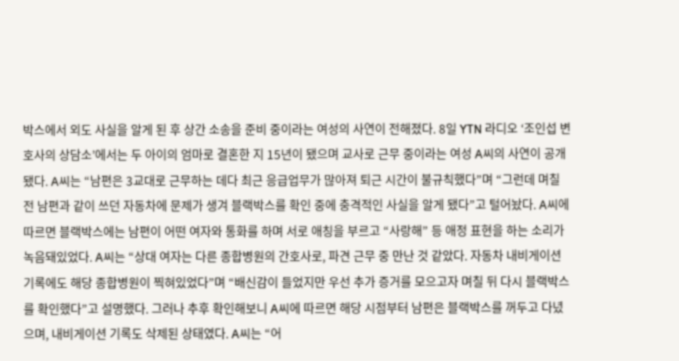박스에서 외도 사실을 알게 된 후 상간 소송을 준비 중이라는 여성의 사연이 전해졌다. 8일 YTN 라디오 ‘조인섭 변호사의 상담소’에서는 두 아이의 엄마로 결혼한 지 15년이 됐으며 교사로 근무 중이라는 여성 A씨의 사연이 공개됐다. A씨는 “남편은 3교대로 근무하는 데다 최근 응급업무가 많아져 퇴근 시간이 불규칙했다”며 “그런데 며칠 전 남편과 같이 쓰던 자동차에 문제가 생겨 블랙박스를 확인 중에 충격적인 사실을 알게 됐다”고 털어놨다. A씨에 따르면 블랙박스에는 남편이 어떤 여자와 통화를 하며 서로 애칭을 부르고 “사랑해” 등 애정 표현을 하는 소리가 녹음돼있었다. A씨는 “상대 여자는 다른 종합병원의 간호사로, 파견 근무 중 만난 것 같았다. 자동차 내비게이션 기록에도 해당 종합병원이 찍혀있었다”며 “배신감이 들었지만 우선 추가 증거를 모으고자 며칠 뒤 다시 블랙박스를 확인했다”고 설명했다. 그러나 추후 확인해보니 A씨에 따르면 해당 시점부터 남편은 블랙박스를 꺼두고 다녔으며, 내비게이션 기록도 삭제된 상태였다. A씨는 “어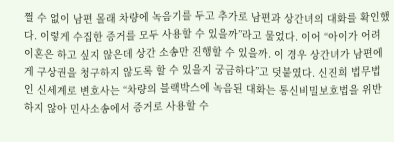쩔 수 없이 남편 몰래 차량에 녹음기를 두고 추가로 남편과 상간녀의 대화를 확인했다. 이렇게 수집한 증거를 모두 사용할 수 있을까”라고 물었다. 이어 “아이가 어려 이혼은 하고 싶지 않은데 상간 소송만 진행할 수 있을까. 이 경우 상간녀가 남편에게 구상권을 청구하지 않도록 할 수 있을지 궁금하다”고 덧붙였다. 신진희 법무법인 신세계로 변호사는 “차량의 블랙박스에 녹음된 대화는 통신비밀보호법을 위반하지 않아 민사소송에서 증거로 사용할 수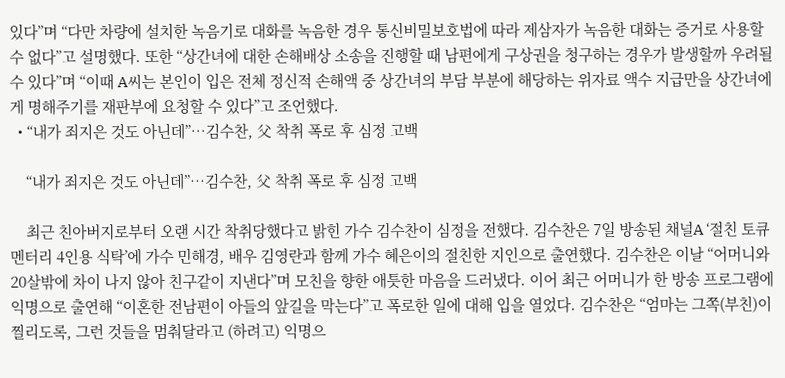있다”며 “다만 차량에 설치한 녹음기로 대화를 녹음한 경우 통신비밀보호법에 따라 제삼자가 녹음한 대화는 증거로 사용할 수 없다”고 설명했다. 또한 “상간녀에 대한 손해배상 소송을 진행할 때 남편에게 구상권을 청구하는 경우가 발생할까 우려될 수 있다”며 “이때 A씨는 본인이 입은 전체 정신적 손해액 중 상간녀의 부담 부분에 해당하는 위자료 액수 지급만을 상간녀에게 명해주기를 재판부에 요청할 수 있다”고 조언했다.
  • “내가 죄지은 것도 아닌데”…김수찬, 父 착취 폭로 후 심정 고백

    “내가 죄지은 것도 아닌데”…김수찬, 父 착취 폭로 후 심정 고백

    최근 친아버지로부터 오랜 시간 착취당했다고 밝힌 가수 김수찬이 심정을 전했다. 김수찬은 7일 방송된 채널A ‘절친 토큐멘터리 4인용 식탁’에 가수 민해경, 배우 김영란과 함께 가수 혜은이의 절친한 지인으로 출연했다. 김수찬은 이날 “어머니와 20살밖에 차이 나지 않아 친구같이 지낸다”며 모친을 향한 애틋한 마음을 드러냈다. 이어 최근 어머니가 한 방송 프로그램에 익명으로 출연해 “이혼한 전남편이 아들의 앞길을 막는다”고 폭로한 일에 대해 입을 열었다. 김수찬은 “엄마는 그쪽(부친)이 찔리도록, 그런 것들을 멈춰달라고 (하려고) 익명으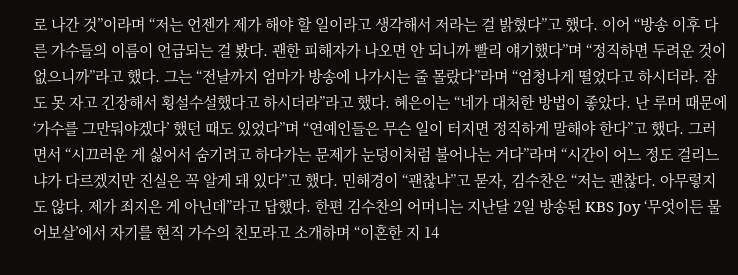로 나간 것”이라며 “저는 언젠가 제가 해야 할 일이라고 생각해서 저라는 걸 밝혔다”고 했다. 이어 “방송 이후 다른 가수들의 이름이 언급되는 걸 봤다. 괜한 피해자가 나오면 안 되니까 빨리 얘기했다”며 “정직하면 두려운 것이 없으니까”라고 했다. 그는 “전날까지 엄마가 방송에 나가시는 줄 몰랐다”라며 “엄청나게 떨었다고 하시더라. 잠도 못 자고 긴장해서 횡설수설했다고 하시더라”라고 했다. 혜은이는 “네가 대처한 방법이 좋았다. 난 루머 때문에 ‘가수를 그만둬야겠다’ 했던 때도 있었다”며 “연예인들은 무슨 일이 터지면 정직하게 말해야 한다”고 했다. 그러면서 “시끄러운 게 싫어서 숨기려고 하다가는 문제가 눈덩이처럼 불어나는 거다”라며 “시간이 어느 정도 걸리느냐가 다르겠지만 진실은 꼭 알게 돼 있다”고 했다. 민해경이 “괜찮냐”고 묻자, 김수찬은 “저는 괜찮다. 아무렇지도 않다. 제가 죄지은 게 아닌데”라고 답했다. 한편 김수찬의 어머니는 지난달 2일 방송된 KBS Joy ‘무엇이든 물어보살’에서 자기를 현직 가수의 친모라고 소개하며 “이혼한 지 14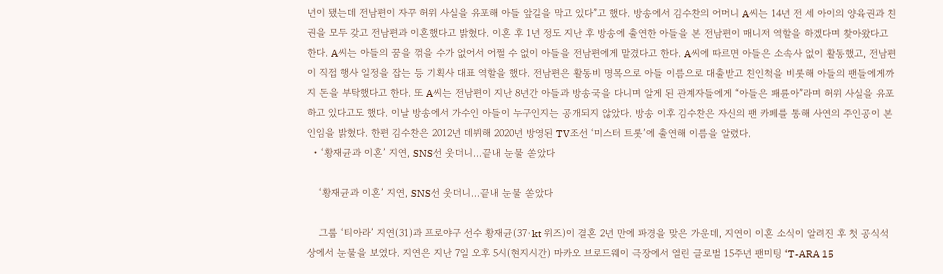년이 됐는데 전남편이 자꾸 허위 사실을 유포해 아들 앞길을 막고 있다”고 했다. 방송에서 김수찬의 어머니 A씨는 14년 전 세 아이의 양육권과 친권을 모두 갖고 전남편과 이혼했다고 밝혔다. 이혼 후 1년 정도 지난 후 방송에 출연한 아들을 본 전남편이 매니저 역할을 하겠다며 찾아왔다고 한다. A씨는 아들의 꿈을 꺾을 수가 없어서 어쩔 수 없이 아들을 전남편에게 맡겼다고 한다. A씨에 따르면 아들은 소속사 없이 활동했고, 전남편이 직접 행사 일정을 잡는 등 기획사 대표 역할을 했다. 전남편은 활동비 명목으로 아들 이름으로 대출받고 친인척을 비롯해 아들의 팬들에게까지 돈을 부탁했다고 한다. 또 A씨는 전남편이 지난 8년간 아들과 방송국을 다니며 알게 된 관계자들에게 “아들은 패륜아”라며 허위 사실을 유포하고 있다고도 했다. 이날 방송에서 가수인 아들이 누구인지는 공개되지 않았다. 방송 이후 김수찬은 자신의 팬 카페를 통해 사연의 주인공이 본인임을 밝혔다. 한편 김수찬은 2012년 데뷔해 2020년 방영된 TV조선 ‘미스터 트롯’에 출연해 이름을 알렸다.
  • ‘황재균과 이혼’ 지연, SNS선 웃더니…끝내 눈물 쏟았다

    ‘황재균과 이혼’ 지연, SNS선 웃더니…끝내 눈물 쏟았다

    그룹 ‘티아라’ 지연(31)과 프로야구 선수 황재균(37·kt 위즈)이 결혼 2년 만에 파경을 맞은 가운데, 지연이 이혼 소식이 알려진 후 첫 공식석상에서 눈물을 보였다. 지연은 지난 7일 오후 5시(현지시간) 마카오 브로드웨이 극장에서 열린 글로벌 15주년 팬미팅 ‘T-ARA 15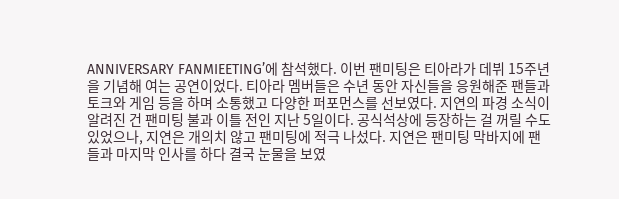ANNIVERSARY FANMIEETING’에 참석했다. 이번 팬미팅은 티아라가 데뷔 15주년을 기념해 여는 공연이었다. 티아라 멤버들은 수년 동안 자신들을 응원해준 팬들과 토크와 게임 등을 하며 소통했고 다양한 퍼포먼스를 선보였다. 지연의 파경 소식이 알려진 건 팬미팅 불과 이틀 전인 지난 5일이다. 공식석상에 등장하는 걸 꺼릴 수도 있었으나, 지연은 개의치 않고 팬미팅에 적극 나섰다. 지연은 팬미팅 막바지에 팬들과 마지막 인사를 하다 결국 눈물을 보였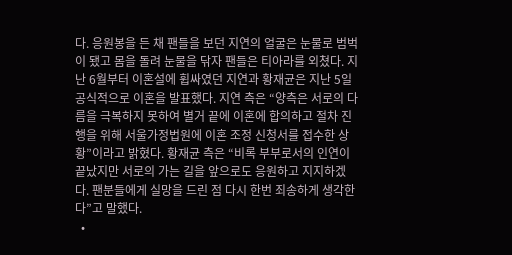다. 응원봉을 든 채 팬들을 보던 지연의 얼굴은 눈물로 범벅이 됐고 몸을 돌려 눈물을 닦자 팬들은 티아라를 외쳤다. 지난 6월부터 이혼설에 휩싸였던 지연과 황재균은 지난 5일 공식적으로 이혼을 발표했다. 지연 측은 “양측은 서로의 다름을 극복하지 못하여 별거 끝에 이혼에 합의하고 절차 진행을 위해 서울가정법원에 이혼 조정 신청서를 접수한 상황”이라고 밝혔다. 황재균 측은 “비록 부부로서의 인연이 끝났지만 서로의 가는 길을 앞으로도 응원하고 지지하겠다. 팬분들에게 실망을 드린 점 다시 한번 죄송하게 생각한다”고 말했다.
  •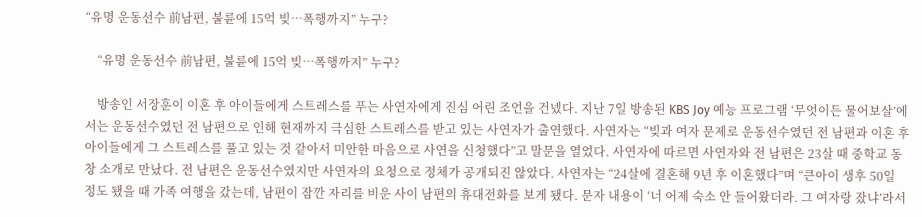“유명 운동선수 前남편, 불륜에 15억 빚…폭행까지” 누구?

    “유명 운동선수 前남편, 불륜에 15억 빚…폭행까지” 누구?

    방송인 서장훈이 이혼 후 아이들에게 스트레스를 푸는 사연자에게 진심 어린 조언을 건넸다. 지난 7일 방송된 KBS Joy 예능 프로그램 ‘무엇이든 물어보살’에서는 운동선수였던 전 남편으로 인해 현재까지 극심한 스트레스를 받고 있는 사연자가 출연했다. 사연자는 “빚과 여자 문제로 운동선수였던 전 남편과 이혼 후 아이들에게 그 스트레스를 풀고 있는 것 같아서 미안한 마음으로 사연을 신청했다”고 말문을 열었다. 사연자에 따르면 사연자와 전 남편은 23살 때 중학교 동창 소개로 만났다. 전 남편은 운동선수였지만 사연자의 요청으로 정체가 공개되진 않았다. 사연자는 “24살에 결혼해 9년 후 이혼했다”며 “큰아이 생후 50일 정도 됐을 때 가족 여행을 갔는데, 남편이 잠깐 자리를 비운 사이 남편의 휴대전화를 보게 됐다. 문자 내용이 ‘너 어제 숙소 안 들어왔더라. 그 여자랑 잤냐’라서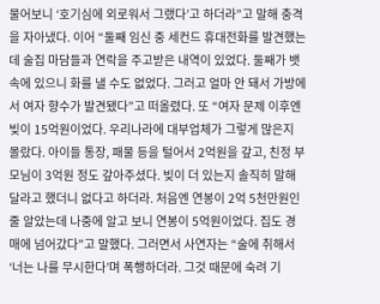물어보니 ‘호기심에 외로워서 그랬다’고 하더라”고 말해 충격을 자아냈다. 이어 “둘째 임신 중 세컨드 휴대전화를 발견했는데 술집 마담들과 연락을 주고받은 내역이 있었다. 둘째가 뱃속에 있으니 화를 낼 수도 없었다. 그러고 얼마 안 돼서 가방에서 여자 향수가 발견됐다”고 떠올렸다. 또 “여자 문제 이후엔 빚이 15억원이었다. 우리나라에 대부업체가 그렇게 많은지 몰랐다. 아이들 통장, 패물 등을 털어서 2억원을 갚고, 친정 부모님이 3억원 정도 갚아주셨다. 빚이 더 있는지 솔직히 말해달라고 했더니 없다고 하더라. 처음엔 연봉이 2억 5천만원인 줄 알았는데 나중에 알고 보니 연봉이 5억원이었다. 집도 경매에 넘어갔다”고 말했다. 그러면서 사연자는 “술에 취해서 ‘너는 나를 무시한다’며 폭행하더라. 그것 때문에 숙려 기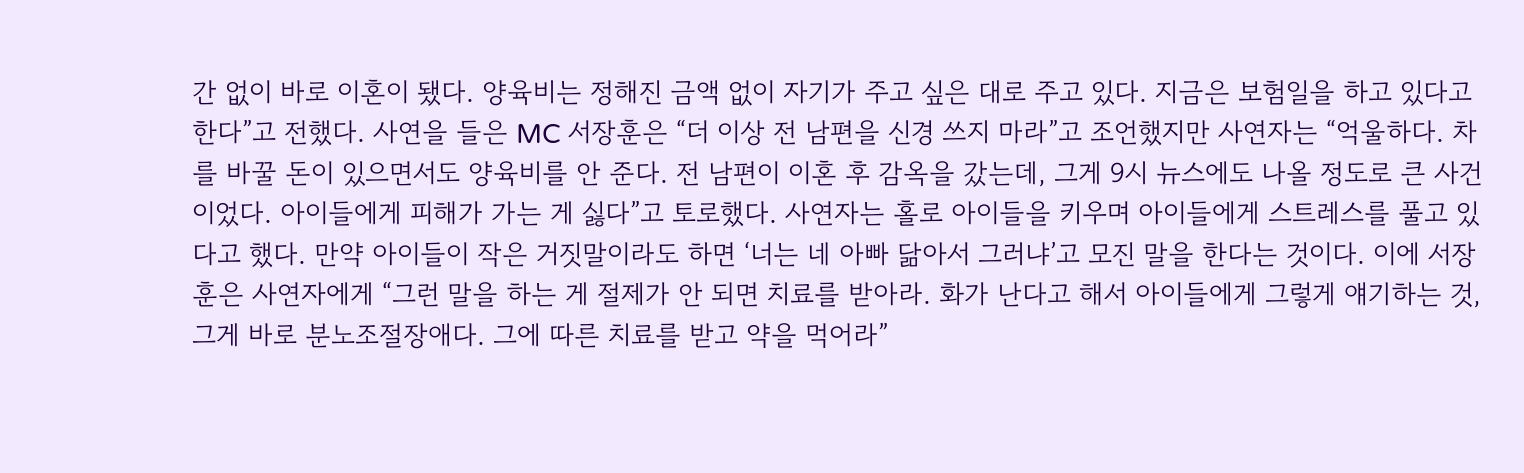간 없이 바로 이혼이 됐다. 양육비는 정해진 금액 없이 자기가 주고 싶은 대로 주고 있다. 지금은 보험일을 하고 있다고 한다”고 전했다. 사연을 들은 MC 서장훈은 “더 이상 전 남편을 신경 쓰지 마라”고 조언했지만 사연자는 “억울하다. 차를 바꿀 돈이 있으면서도 양육비를 안 준다. 전 남편이 이혼 후 감옥을 갔는데, 그게 9시 뉴스에도 나올 정도로 큰 사건이었다. 아이들에게 피해가 가는 게 싫다”고 토로했다. 사연자는 홀로 아이들을 키우며 아이들에게 스트레스를 풀고 있다고 했다. 만약 아이들이 작은 거짓말이라도 하면 ‘너는 네 아빠 닮아서 그러냐’고 모진 말을 한다는 것이다. 이에 서장훈은 사연자에게 “그런 말을 하는 게 절제가 안 되면 치료를 받아라. 화가 난다고 해서 아이들에게 그렇게 얘기하는 것, 그게 바로 분노조절장애다. 그에 따른 치료를 받고 약을 먹어라”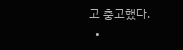고 충고했다.
  •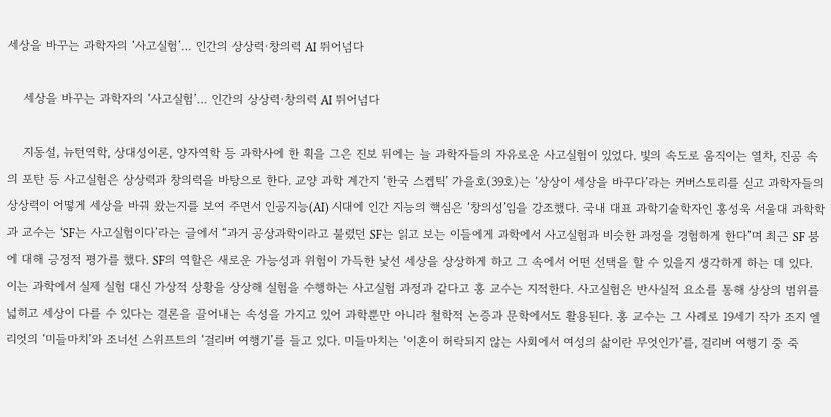세상을 바꾸는 과학자의 ‘사고실험’… 인간의 상상력·창의력 AI 뛰어넘다

    세상을 바꾸는 과학자의 ‘사고실험’… 인간의 상상력·창의력 AI 뛰어넘다

    지동설, 뉴턴역학, 상대성이론, 양자역학 등 과학사에 한 획을 그은 진보 뒤에는 늘 과학자들의 자유로운 사고실험이 있었다. 빛의 속도로 움직이는 열차, 진공 속의 포탄 등 사고실험은 상상력과 창의력을 바탕으로 한다. 교양 과학 계간지 ‘한국 스켑틱’ 가을호(39호)는 ‘상상이 세상을 바꾸다’라는 커버스토리를 싣고 과학자들의 상상력이 어떻게 세상을 바꿔 왔는지를 보여 주면서 인공지능(AI) 시대에 인간 지능의 핵심은 ‘창의성’임을 강조했다. 국내 대표 과학기술학자인 홍성욱 서울대 과학학과 교수는 ‘SF는 사고실험이다’라는 글에서 “과거 공상과학이라고 불렸던 SF는 읽고 보는 이들에게 과학에서 사고실험과 비슷한 과정을 경험하게 한다”며 최근 SF 붐에 대해 긍정적 평가를 했다. SF의 역할은 새로운 가능성과 위험이 가득한 낯선 세상을 상상하게 하고 그 속에서 어떤 선택을 할 수 있을지 생각하게 하는 데 있다. 이는 과학에서 실제 실험 대신 가상적 상황을 상상해 실험을 수행하는 사고실험 과정과 같다고 홍 교수는 지적한다. 사고실험은 반사실적 요소를 통해 상상의 범위를 넓히고 세상이 다를 수 있다는 결론을 끌어내는 속성을 가지고 있어 과학뿐만 아니라 철학적 논증과 문학에서도 활용된다. 홍 교수는 그 사례로 19세기 작가 조지 엘리엇의 ‘미들마치’와 조너선 스위프트의 ‘걸리버 여행기’를 들고 있다. 미들마치는 ‘이혼이 허락되지 않는 사회에서 여성의 삶이란 무엇인가’를, 걸리버 여행기 중 죽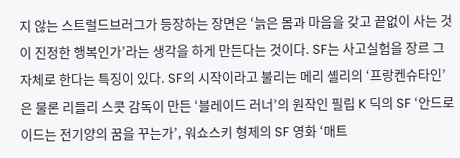지 않는 스트럴드브러그가 등장하는 장면은 ‘늙은 몸과 마음을 갖고 끝없이 사는 것이 진정한 행복인가’라는 생각을 하게 만든다는 것이다. SF는 사고실험을 장르 그 자체로 한다는 특징이 있다. SF의 시작이라고 불리는 메리 셸리의 ‘프랑켄슈타인’은 물론 리들리 스콧 감독이 만든 ‘블레이드 러너’의 원작인 필립 K 딕의 SF ‘안드로이드는 전기양의 꿈을 꾸는가’, 워쇼스키 형제의 SF 영화 ‘매트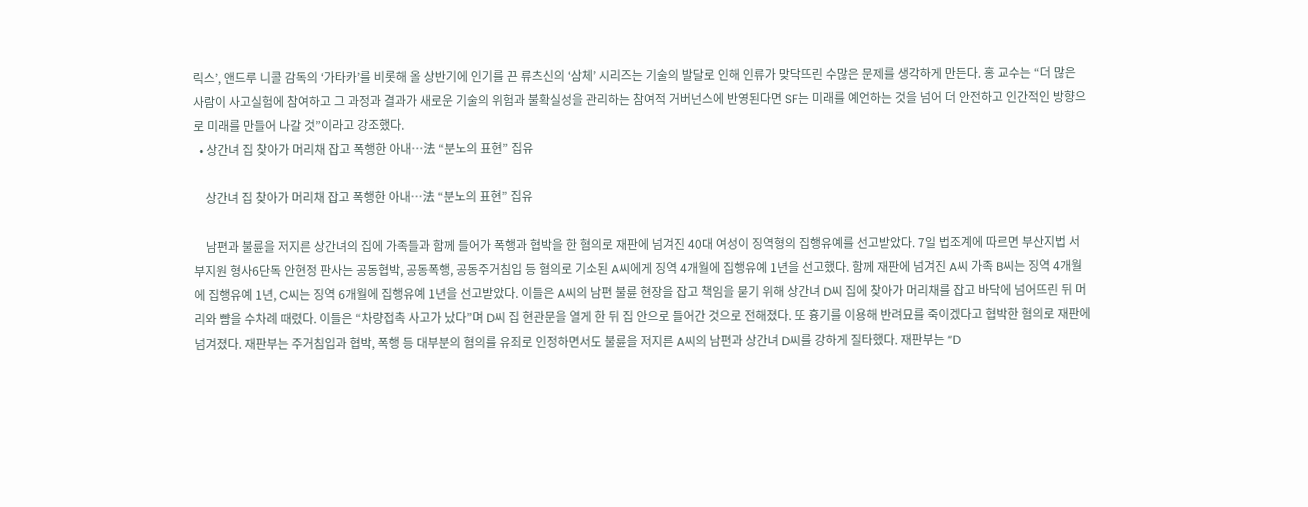릭스’, 앤드루 니콜 감독의 ‘가타카’를 비롯해 올 상반기에 인기를 끈 류츠신의 ‘삼체’ 시리즈는 기술의 발달로 인해 인류가 맞닥뜨린 수많은 문제를 생각하게 만든다. 홍 교수는 “더 많은 사람이 사고실험에 참여하고 그 과정과 결과가 새로운 기술의 위험과 불확실성을 관리하는 참여적 거버넌스에 반영된다면 SF는 미래를 예언하는 것을 넘어 더 안전하고 인간적인 방향으로 미래를 만들어 나갈 것”이라고 강조했다.
  • 상간녀 집 찾아가 머리채 잡고 폭행한 아내…法 “분노의 표현” 집유

    상간녀 집 찾아가 머리채 잡고 폭행한 아내…法 “분노의 표현” 집유

    남편과 불륜을 저지른 상간녀의 집에 가족들과 함께 들어가 폭행과 협박을 한 혐의로 재판에 넘겨진 40대 여성이 징역형의 집행유예를 선고받았다. 7일 법조계에 따르면 부산지법 서부지원 형사6단독 안현정 판사는 공동협박, 공동폭행, 공동주거침입 등 혐의로 기소된 A씨에게 징역 4개월에 집행유예 1년을 선고했다. 함께 재판에 넘겨진 A씨 가족 B씨는 징역 4개월에 집행유예 1년, C씨는 징역 6개월에 집행유예 1년을 선고받았다. 이들은 A씨의 남편 불륜 현장을 잡고 책임을 묻기 위해 상간녀 D씨 집에 찾아가 머리채를 잡고 바닥에 넘어뜨린 뒤 머리와 뺨을 수차례 때렸다. 이들은 “차량접촉 사고가 났다”며 D씨 집 현관문을 열게 한 뒤 집 안으로 들어간 것으로 전해졌다. 또 흉기를 이용해 반려묘를 죽이겠다고 협박한 혐의로 재판에 넘겨졌다. 재판부는 주거침입과 협박, 폭행 등 대부분의 혐의를 유죄로 인정하면서도 불륜을 저지른 A씨의 남편과 상간녀 D씨를 강하게 질타했다. 재판부는 “D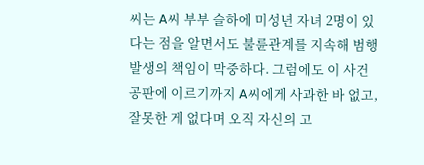씨는 A씨 부부 슬하에 미성년 자녀 2명이 있다는 점을 알면서도 불륜관계를 지속해 범행 발생의 책임이 막중하다. 그럼에도 이 사건 공판에 이르기까지 A씨에게 사과한 바 없고, 잘못한 게 없다며 오직 자신의 고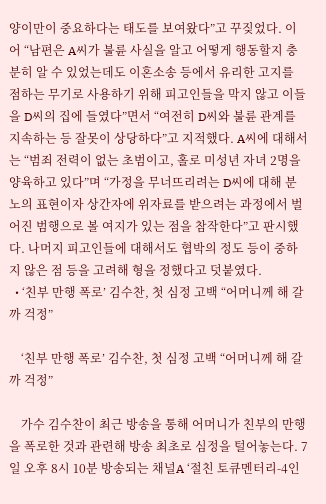양이만이 중요하다는 태도를 보여왔다”고 꾸짖었다. 이어 “남편은 A씨가 불륜 사실을 알고 어떻게 행동할지 충분히 알 수 있었는데도 이혼소송 등에서 유리한 고지를 점하는 무기로 사용하기 위해 피고인들을 막지 않고 이들을 D씨의 집에 들였다”면서 “여전히 D씨와 불륜 관계를 지속하는 등 잘못이 상당하다”고 지적했다. A씨에 대해서는 “범죄 전력이 없는 초범이고, 홀로 미성년 자녀 2명을 양육하고 있다”며 “가정을 무너뜨리려는 D씨에 대해 분노의 표현이자 상간자에 위자료를 받으려는 과정에서 벌어진 범행으로 볼 여지가 있는 점을 참작한다”고 판시했다. 나머지 피고인들에 대해서도 협박의 정도 등이 중하지 않은 점 등을 고려해 형을 정했다고 덧붙였다.
  • ‘친부 만행 폭로’ 김수찬, 첫 심정 고백 “어머니께 해 갈까 걱정”

    ‘친부 만행 폭로’ 김수찬, 첫 심정 고백 “어머니께 해 갈까 걱정”

    가수 김수찬이 최근 방송을 통해 어머니가 친부의 만행을 폭로한 것과 관련해 방송 최초로 심정을 털어놓는다. 7일 오후 8시 10분 방송되는 채널A ‘절친 토큐멘터리-4인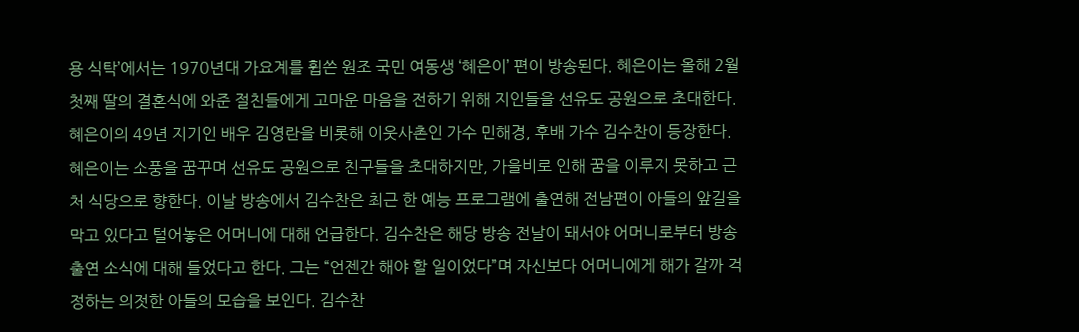용 식탁’에서는 1970년대 가요계를 휩쓴 원조 국민 여동생 ‘혜은이’ 편이 방송된다. 혜은이는 올해 2월 첫째 딸의 결혼식에 와준 절친들에게 고마운 마음을 전하기 위해 지인들을 선유도 공원으로 초대한다. 혜은이의 49년 지기인 배우 김영란을 비롯해 이웃사촌인 가수 민해경, 후배 가수 김수찬이 등장한다. 혜은이는 소풍을 꿈꾸며 선유도 공원으로 친구들을 초대하지만, 가을비로 인해 꿈을 이루지 못하고 근처 식당으로 향한다. 이날 방송에서 김수찬은 최근 한 예능 프로그램에 출연해 전남편이 아들의 앞길을 막고 있다고 털어놓은 어머니에 대해 언급한다. 김수찬은 해당 방송 전날이 돼서야 어머니로부터 방송 출연 소식에 대해 들었다고 한다. 그는 “언젠간 해야 할 일이었다”며 자신보다 어머니에게 해가 갈까 걱정하는 의젓한 아들의 모습을 보인다. 김수찬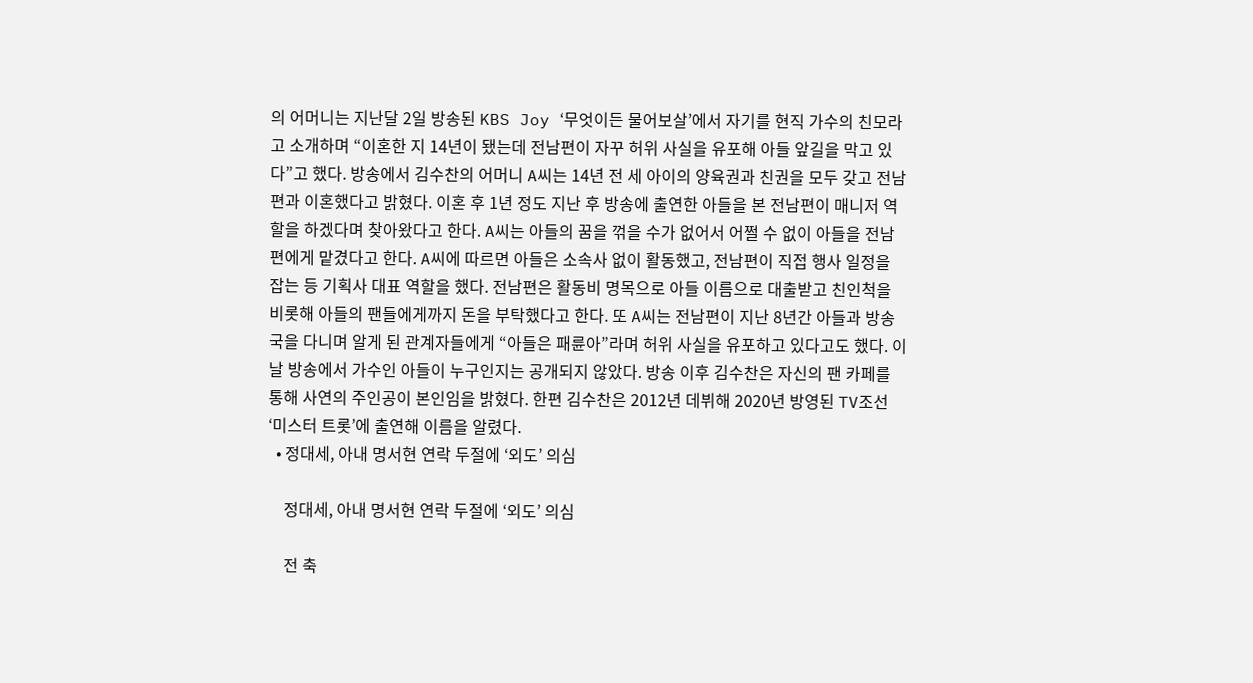의 어머니는 지난달 2일 방송된 KBS Joy ‘무엇이든 물어보살’에서 자기를 현직 가수의 친모라고 소개하며 “이혼한 지 14년이 됐는데 전남편이 자꾸 허위 사실을 유포해 아들 앞길을 막고 있다”고 했다. 방송에서 김수찬의 어머니 A씨는 14년 전 세 아이의 양육권과 친권을 모두 갖고 전남편과 이혼했다고 밝혔다. 이혼 후 1년 정도 지난 후 방송에 출연한 아들을 본 전남편이 매니저 역할을 하겠다며 찾아왔다고 한다. A씨는 아들의 꿈을 꺾을 수가 없어서 어쩔 수 없이 아들을 전남편에게 맡겼다고 한다. A씨에 따르면 아들은 소속사 없이 활동했고, 전남편이 직접 행사 일정을 잡는 등 기획사 대표 역할을 했다. 전남편은 활동비 명목으로 아들 이름으로 대출받고 친인척을 비롯해 아들의 팬들에게까지 돈을 부탁했다고 한다. 또 A씨는 전남편이 지난 8년간 아들과 방송국을 다니며 알게 된 관계자들에게 “아들은 패륜아”라며 허위 사실을 유포하고 있다고도 했다. 이날 방송에서 가수인 아들이 누구인지는 공개되지 않았다. 방송 이후 김수찬은 자신의 팬 카페를 통해 사연의 주인공이 본인임을 밝혔다. 한편 김수찬은 2012년 데뷔해 2020년 방영된 TV조선 ‘미스터 트롯’에 출연해 이름을 알렸다.
  • 정대세, 아내 명서현 연락 두절에 ‘외도’ 의심

    정대세, 아내 명서현 연락 두절에 ‘외도’ 의심

    전 축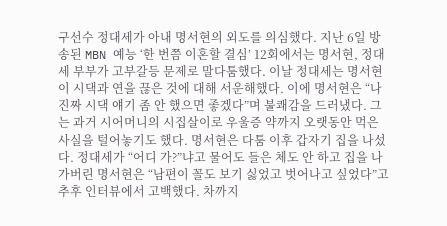구선수 정대세가 아내 명서현의 외도를 의심했다. 지난 6일 방송된 MBN 예능 ‘한 번쯤 이혼할 결심’ 12회에서는 명서현, 정대세 부부가 고부갈등 문제로 말다툼했다. 이날 정대세는 명서현이 시댁과 연을 끊은 것에 대해 서운해했다. 이에 명서현은 “나 진짜 시댁 얘기 좀 안 했으면 좋겠다”며 불쾌감을 드러냈다. 그는 과거 시어머니의 시집살이로 우울증 약까지 오랫동안 먹은 사실을 털어놓기도 했다. 명서현은 다툼 이후 갑자기 집을 나섰다. 정대세가 “어디 가?”냐고 물어도 들은 체도 안 하고 집을 나가버린 명서현은 “남편이 꼴도 보기 싫었고 벗어나고 싶었다”고 추후 인터뷰에서 고백했다. 차까지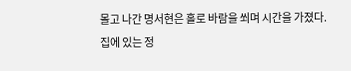몰고 나간 명서현은 홀로 바람을 쐬며 시간을 가졌다. 집에 있는 정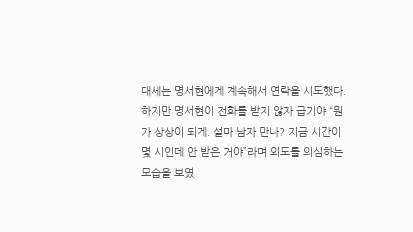대세는 명서현에게 계속해서 연락을 시도했다. 하지만 명서현이 전화를 받지 않자 급기야 “뭔가 상상이 되게. 설마 남자 만나? 지금 시간이 몇 시인데 안 받은 거야”라며 외도를 의심하는 모습을 보였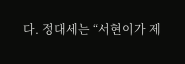다. 정대세는 “서현이가 제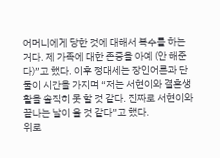어머니에게 당한 것에 대해서 복수를 하는 거다. 제 가족에 대한 존중을 아예 (안 해준다)”고 했다. 이후 정대세는 장인어른과 단둘이 시간을 가지며 “저는 서현이와 결혼생활을 솔직히 못 할 것 같다. 진짜로 서현이와 끝나는 날이 올 것 같다”고 했다.
위로